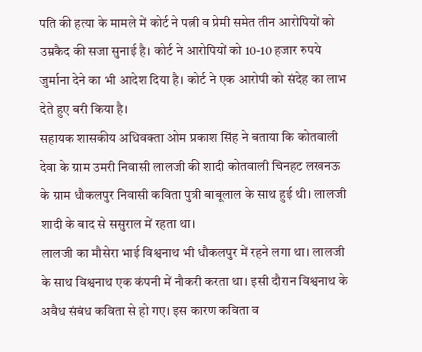पति की हत्या के मामले में कोर्ट ने पत्नी व प्रेमी समेत तीन आरोपियों को उम्रकैद की सजा सुनाई है। कोर्ट ने आरोपियों को 10-10 हजार रुपये जुर्माना देने का भी आदेश दिया है। कोर्ट ने एक आरोपी को संदेह का लाभ देते हुए बरी किया है।
सहायक शासकीय अधिवक्ता ओम प्रकाश सिंह ने बताया कि कोतवाली देवा के ग्राम उमरी निवासी लालजी की शादी कोतवाली चिनहट लखनऊ के ग्राम धौकलपुर निवासी कविता पुत्री बाबूलाल के साथ हुई थी। लालजी शादी के बाद से ससुराल में रहता था।
लालजी का मौसेरा भाई विश्वनाथ भी धौकलपुर में रहने लगा था। लालजी के साथ विश्वनाथ एक कंपनी में नौकरी करता था। इसी दौरान विश्वनाथ के अवैध संबंध कविता से हो गए। इस कारण कविता व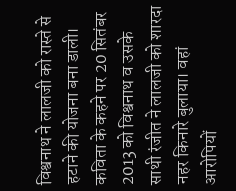विश्वनाथ ने लालजी को रास्ते से हटाने की योजना बना डाली।
कविता के कहने पर 20 सितंबर 2013 को विश्वनाथ व उसके साथी रंजीत ने लालजी को शारदा नहर किनारे बुलाया। वहां आरोपियों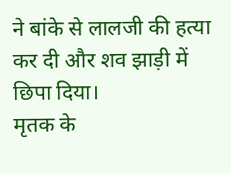ने बांके से लालजी की हत्या कर दी और शव झाड़ी में छिपा दिया।
मृतक के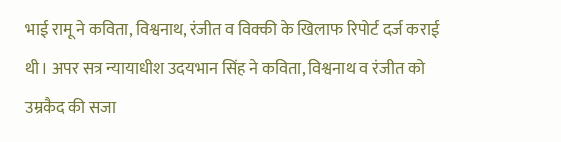भाई रामू ने कविता, विश्वनाथ, रंजीत व विक्की के खिलाफ रिपोर्ट दर्ज कराई थी। अपर सत्र न्यायाधीश उदयभान सिंह ने कविता, विश्वनाथ व रंजीत को उम्रकैद की सजा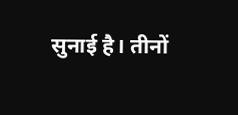सुनाई है। तीनों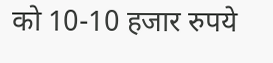को 10-10 हजार रुपये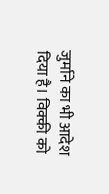जुर्माने का भी आदेश दिया है। विक्की को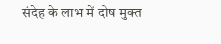संदेह के लाभ में दोष मुक्त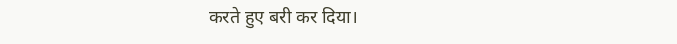करते हुए बरी कर दिया।